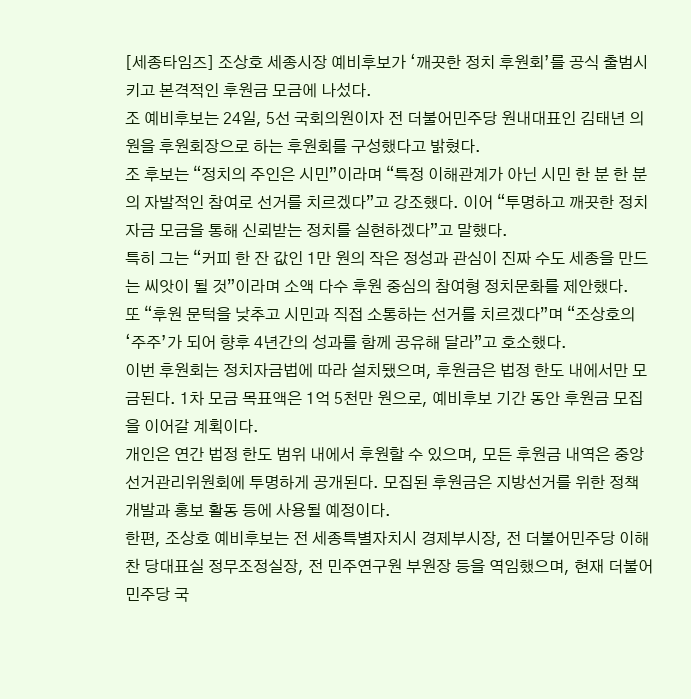[세종타임즈] 조상호 세종시장 예비후보가 ‘깨끗한 정치 후원회’를 공식 출범시키고 본격적인 후원금 모금에 나섰다.
조 예비후보는 24일, 5선 국회의원이자 전 더불어민주당 원내대표인 김태년 의원을 후원회장으로 하는 후원회를 구성했다고 밝혔다.
조 후보는 “정치의 주인은 시민”이라며 “특정 이해관계가 아닌 시민 한 분 한 분의 자발적인 참여로 선거를 치르겠다”고 강조했다. 이어 “투명하고 깨끗한 정치자금 모금을 통해 신뢰받는 정치를 실현하겠다”고 말했다.
특히 그는 “커피 한 잔 값인 1만 원의 작은 정성과 관심이 진짜 수도 세종을 만드는 씨앗이 될 것”이라며 소액 다수 후원 중심의 참여형 정치문화를 제안했다.
또 “후원 문턱을 낮추고 시민과 직접 소통하는 선거를 치르겠다”며 “조상호의 ‘주주’가 되어 향후 4년간의 성과를 함께 공유해 달라”고 호소했다.
이번 후원회는 정치자금법에 따라 설치됐으며, 후원금은 법정 한도 내에서만 모금된다. 1차 모금 목표액은 1억 5천만 원으로, 예비후보 기간 동안 후원금 모집을 이어갈 계획이다.
개인은 연간 법정 한도 범위 내에서 후원할 수 있으며, 모든 후원금 내역은 중앙선거관리위원회에 투명하게 공개된다. 모집된 후원금은 지방선거를 위한 정책 개발과 홍보 활동 등에 사용될 예정이다.
한편, 조상호 예비후보는 전 세종특별자치시 경제부시장, 전 더불어민주당 이해찬 당대표실 정무조정실장, 전 민주연구원 부원장 등을 역임했으며, 현재 더불어민주당 국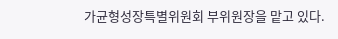가균형성장특별위원회 부위원장을 맡고 있다.